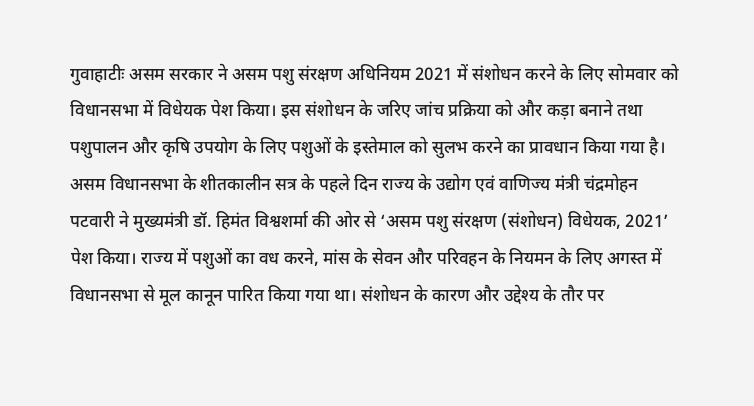गुवाहाटीः असम सरकार ने असम पशु संरक्षण अधिनियम 2021 में संशोधन करने के लिए सोमवार को विधानसभा में विधेयक पेश किया। इस संशोधन के जरिए जांच प्रक्रिया को और कड़ा बनाने तथा पशुपालन और कृषि उपयोग के लिए पशुओं के इस्तेमाल को सुलभ करने का प्रावधान किया गया है। असम विधानसभा के शीतकालीन सत्र के पहले दिन राज्य के उद्योग एवं वाणिज्य मंत्री चंद्रमोहन पटवारी ने मुख्यमंत्री डॉ. हिमंत विश्वशर्मा की ओर से ‘असम पशु संरक्षण (संशोधन) विधेयक, 2021’ पेश किया। राज्य में पशुओं का वध करने, मांस के सेवन और परिवहन के नियमन के लिए अगस्त में विधानसभा से मूल कानून पारित किया गया था। संशोधन के कारण और उद्देश्य के तौर पर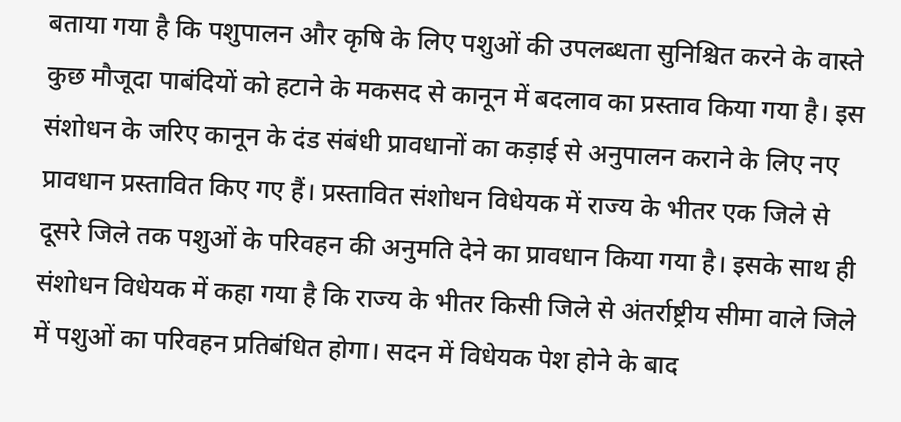बताया गया है कि पशुपालन और कृषि के लिए पशुओं की उपलब्धता सुनिश्चित करने के वास्ते कुछ मौजूदा पाबंदियों को हटाने के मकसद से कानून में बदलाव का प्रस्ताव किया गया है। इस संशोधन के जरिए कानून के दंड संबंधी प्रावधानों का कड़ाई से अनुपालन कराने के लिए नए प्रावधान प्रस्तावित किए गए हैं। प्रस्तावित संशोधन विधेयक में राज्य के भीतर एक जिले से दूसरे जिले तक पशुओं के परिवहन की अनुमति देने का प्रावधान किया गया है। इसके साथ ही संशोधन विधेयक में कहा गया है कि राज्य के भीतर किसी जिले से अंतर्राष्ट्रीय सीमा वाले जिले में पशुओं का परिवहन प्रतिबंधित होगा। सदन में विधेयक पेश होने के बाद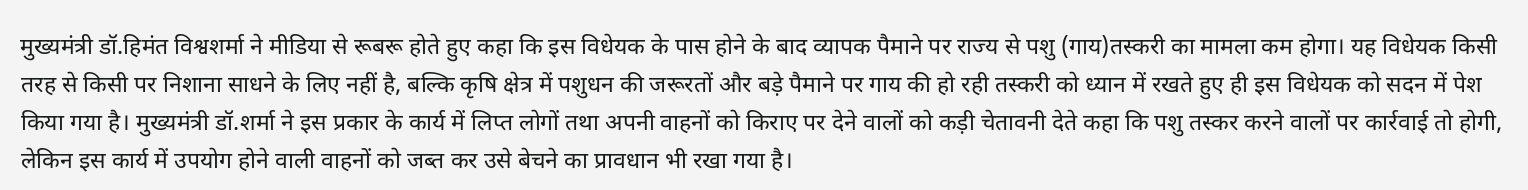मुख्यमंत्री डॉ.हिमंत विश्वशर्मा ने मीडिया से रूबरू होते हुए कहा कि इस विधेयक के पास होने के बाद व्यापक पैमाने पर राज्य से पशु (गाय)तस्करी का मामला कम होगा। यह विधेयक किसी तरह से किसी पर निशाना साधने के लिए नहीं है, बल्कि कृषि क्षेत्र में पशुधन की जरूरतों और बड़े पैमाने पर गाय की हो रही तस्करी को ध्यान में रखते हुए ही इस विधेयक को सदन में पेश किया गया है। मुख्यमंत्री डॉ.शर्मा ने इस प्रकार के कार्य में लिप्त लोगों तथा अपनी वाहनों को किराए पर देने वालों को कड़ी चेतावनी देते कहा कि पशु तस्कर करने वालों पर कार्रवाई तो होगी, लेकिन इस कार्य में उपयोग होने वाली वाहनों को जब्त कर उसे बेचने का प्रावधान भी रखा गया है।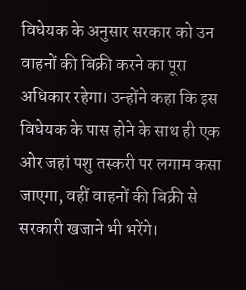विधेयक के अनुसार सरकार को उन वाहनों की बिक्री करने का पूरा अधिकार रहेगा। उन्होंने कहा कि इस विधेयक के पास होने के साथ ही एक ओर जहां पशु तस्करी पर लगाम कसा जाएगा, वहीं वाहनों की बिक्री से सरकारी खजाने भी भरेंगे।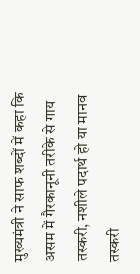मुख्यमंत्री ने साफ शब्दों में कहा कि असम में गैरकानूनी तरीके से गाय तस्करी, नशीले पदार्थ हो या मानव तस्करी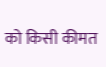को किसी कीमत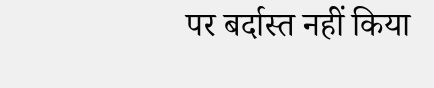पर बर्दास्त नहीं किया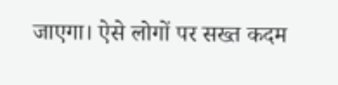जाएगा। ऐसे लोगों पर सख्त कदम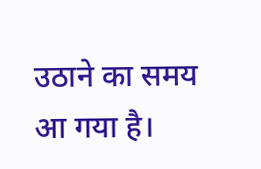उठाने का समय आ गया है।